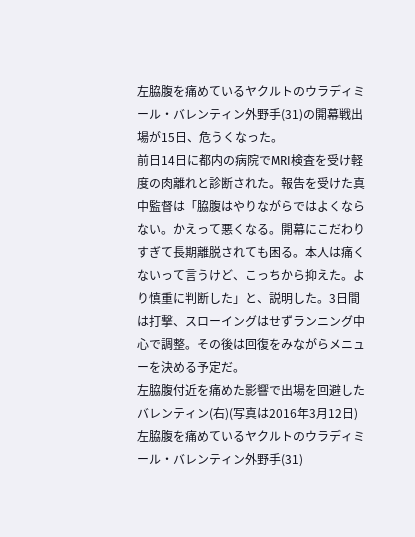左脇腹を痛めているヤクルトのウラディミール・バレンティン外野手(31)の開幕戦出場が15日、危うくなった。
前日14日に都内の病院でMRI検査を受け軽度の肉離れと診断された。報告を受けた真中監督は「脇腹はやりながらではよくならない。かえって悪くなる。開幕にこだわりすぎて長期離脱されても困る。本人は痛くないって言うけど、こっちから抑えた。より慎重に判断した」と、説明した。3日間は打撃、スローイングはせずランニング中心で調整。その後は回復をみながらメニューを決める予定だ。
左脇腹付近を痛めた影響で出場を回避したバレンティン(右)(写真は2016年3月12日)
左脇腹を痛めているヤクルトのウラディミール・バレンティン外野手(31)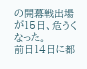の開幕戦出場が15日、危うくなった。
前日14日に都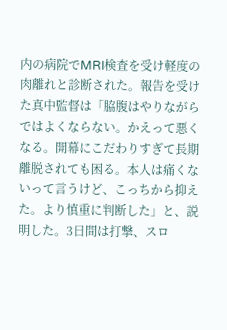内の病院でMRI検査を受け軽度の肉離れと診断された。報告を受けた真中監督は「脇腹はやりながらではよくならない。かえって悪くなる。開幕にこだわりすぎて長期離脱されても困る。本人は痛くないって言うけど、こっちから抑えた。より慎重に判断した」と、説明した。3日間は打撃、スロ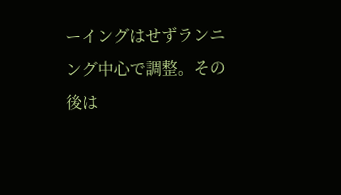ーイングはせずランニング中心で調整。その後は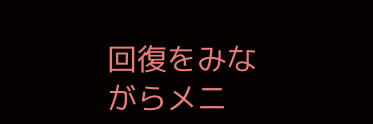回復をみながらメニ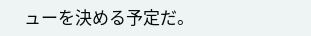ューを決める予定だ。